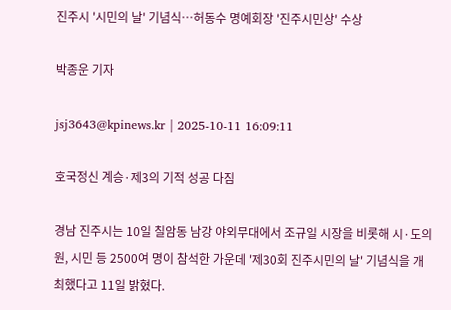진주시 '시민의 날' 기념식…허동수 명예회장 '진주시민상' 수상

박종운 기자

jsj3643@kpinews.kr | 2025-10-11 16:09:11

호국정신 계승·제3의 기적 성공 다짐

경남 진주시는 10일 칠암동 남강 야외무대에서 조규일 시장을 비롯해 시·도의원, 시민 등 2500여 명이 참석한 가운데 '제30회 진주시민의 날' 기념식을 개최했다고 11일 밝혔다.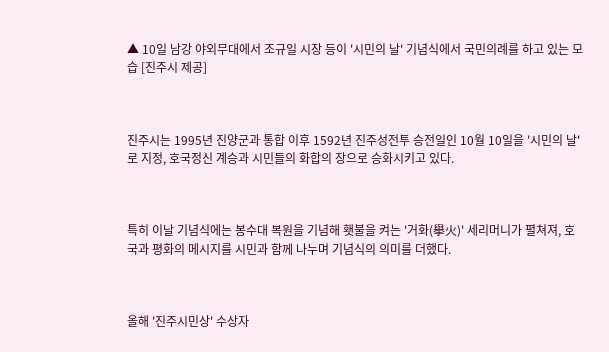▲ 10일 남강 야외무대에서 조규일 시장 등이 '시민의 날' 기념식에서 국민의례를 하고 있는 모습 [진주시 제공]



진주시는 1995년 진양군과 통합 이후 1592년 진주성전투 승전일인 10월 10일을 '시민의 날'로 지정, 호국정신 계승과 시민들의 화합의 장으로 승화시키고 있다.



특히 이날 기념식에는 봉수대 복원을 기념해 횃불을 켜는 '거화(擧火)' 세리머니가 펼쳐져, 호국과 평화의 메시지를 시민과 함께 나누며 기념식의 의미를 더했다.



올해 '진주시민상' 수상자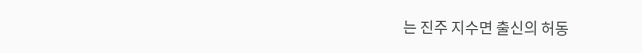는 진주 지수면 출신의 허동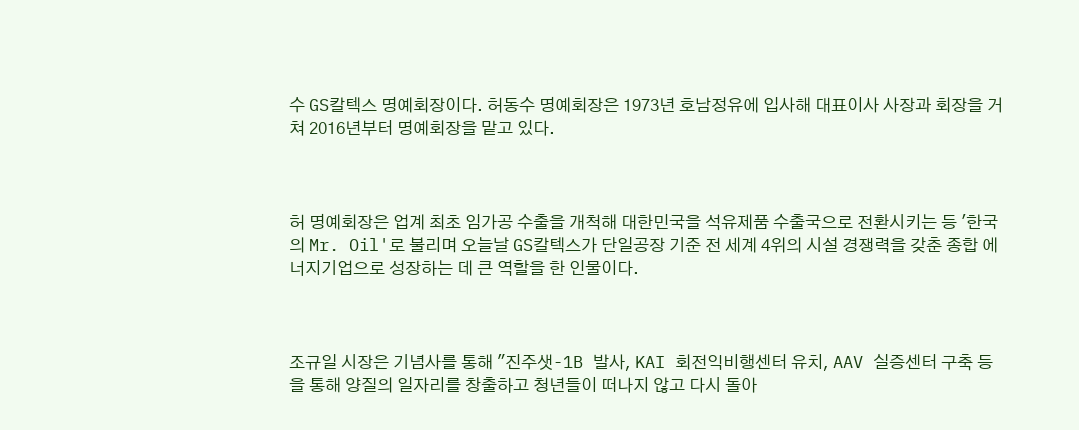수 GS칼텍스 명예회장이다. 허동수 명예회장은 1973년 호남정유에 입사해 대표이사 사장과 회장을 거쳐 2016년부터 명예회장을 맡고 있다.



허 명예회장은 업계 최초 임가공 수출을 개척해 대한민국을 석유제품 수출국으로 전환시키는 등 '한국의 Mr. Oil'로 불리며 오늘날 GS칼텍스가 단일공장 기준 전 세계 4위의 시설 경쟁력을 갖춘 종합 에너지기업으로 성장하는 데 큰 역할을 한 인물이다.



조규일 시장은 기념사를 통해 "진주샛-1B 발사, KAI 회전익비행센터 유치, AAV 실증센터 구축 등을 통해 양질의 일자리를 창출하고 청년들이 떠나지 않고 다시 돌아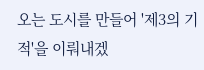오는 도시를 만들어 '제3의 기적'을 이뤄내겠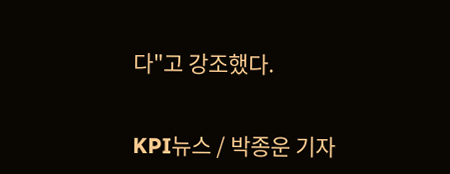다"고 강조했다.


KPI뉴스 / 박종운 기자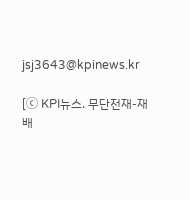jsj3643@kpinews.kr

[ⓒ KPI뉴스. 무단전재-재배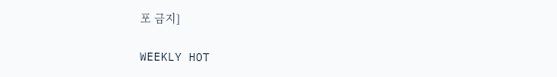포 금지]

WEEKLY HOT